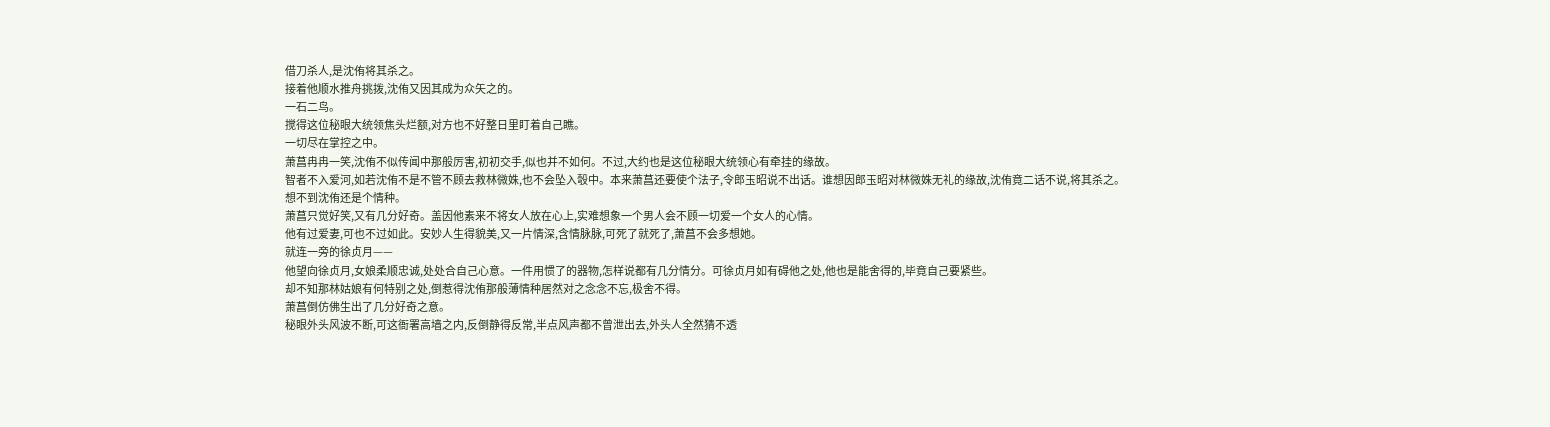借刀杀人,是沈侑将其杀之。
接着他顺水推舟挑拨,沈侑又因其成为众矢之的。
一石二鸟。
搅得这位秘眼大统领焦头烂额,对方也不好整日里盯着自己瞧。
一切尽在掌控之中。
萧菖冉冉一笑,沈侑不似传闻中那般厉害,初初交手,似也并不如何。不过,大约也是这位秘眼大统领心有牵挂的缘故。
智者不入爱河,如若沈侑不是不管不顾去救林微姝,也不会坠入彀中。本来萧菖还要使个法子,令郎玉昭说不出话。谁想因郎玉昭对林微姝无礼的缘故,沈侑竟二话不说,将其杀之。
想不到沈侑还是个情种。
萧菖只觉好笑,又有几分好奇。盖因他素来不将女人放在心上,实难想象一个男人会不顾一切爱一个女人的心情。
他有过爱妻,可也不过如此。安妙人生得貌美,又一片情深,含情脉脉,可死了就死了,萧菖不会多想她。
就连一旁的徐贞月——
他望向徐贞月,女娘柔顺忠诚,处处合自己心意。一件用惯了的器物,怎样说都有几分情分。可徐贞月如有碍他之处,他也是能舍得的,毕竟自己要紧些。
却不知那林姑娘有何特别之处,倒惹得沈侑那般薄情种居然对之念念不忘,极舍不得。
萧菖倒仿佛生出了几分好奇之意。
秘眼外头风波不断,可这衙署高墙之内,反倒静得反常,半点风声都不曾泄出去,外头人全然猜不透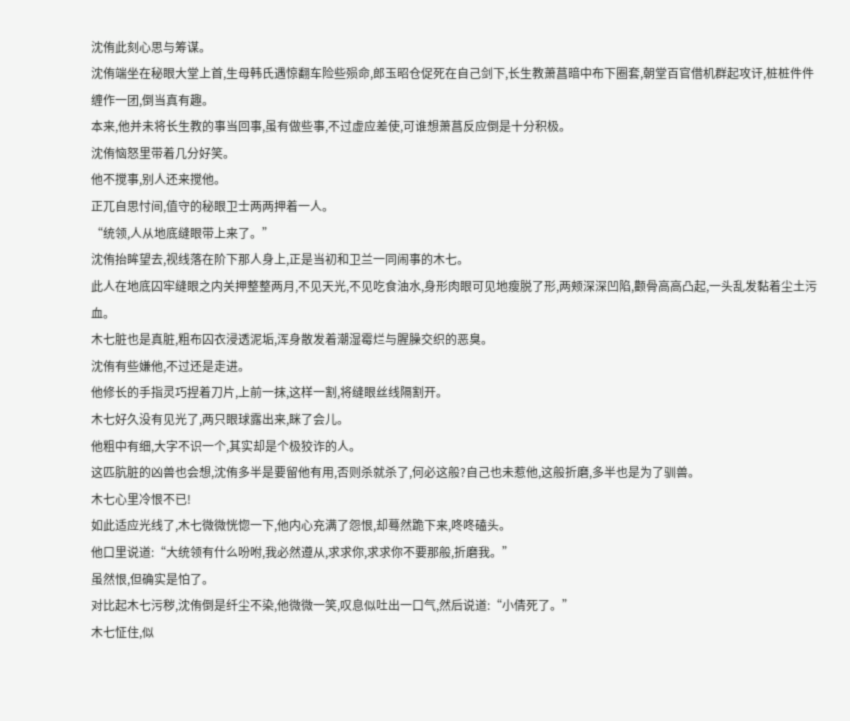沈侑此刻心思与筹谋。
沈侑端坐在秘眼大堂上首,生母韩氏遇惊翻车险些殒命,郎玉昭仓促死在自己剑下,长生教萧菖暗中布下圈套,朝堂百官借机群起攻讦,桩桩件件缠作一团,倒当真有趣。
本来,他并未将长生教的事当回事,虽有做些事,不过虚应差使,可谁想萧菖反应倒是十分积极。
沈侑恼怒里带着几分好笑。
他不搅事,别人还来搅他。
正兀自思忖间,值守的秘眼卫士两两押着一人。
“统领,人从地底缝眼带上来了。”
沈侑抬眸望去,视线落在阶下那人身上,正是当初和卫兰一同闹事的木七。
此人在地底囚牢缝眼之内关押整整两月,不见天光,不见吃食油水,身形肉眼可见地瘦脱了形,两颊深深凹陷,颧骨高高凸起,一头乱发黏着尘土污血。
木七脏也是真脏,粗布囚衣浸透泥垢,浑身散发着潮湿霉烂与腥臊交织的恶臭。
沈侑有些嫌他,不过还是走进。
他修长的手指灵巧捏着刀片,上前一抹,这样一割,将缝眼丝线隔割开。
木七好久没有见光了,两只眼球露出来,眯了会儿。
他粗中有细,大字不识一个,其实却是个极狡诈的人。
这匹肮脏的凶兽也会想,沈侑多半是要留他有用,否则杀就杀了,何必这般?自己也未惹他,这般折磨,多半也是为了驯兽。
木七心里冷恨不已!
如此适应光线了,木七微微恍惚一下,他内心充满了怨恨,却蓦然跪下来,咚咚磕头。
他口里说道:“大统领有什么吩咐,我必然遵从,求求你,求求你不要那般,折磨我。”
虽然恨,但确实是怕了。
对比起木七污秽,沈侑倒是纤尘不染,他微微一笑,叹息似吐出一口气,然后说道:“小倩死了。”
木七怔住,似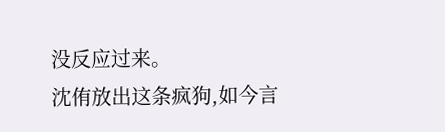没反应过来。
沈侑放出这条疯狗,如今言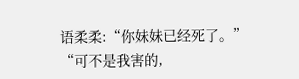语柔柔:“你妹妹已经死了。”
“可不是我害的,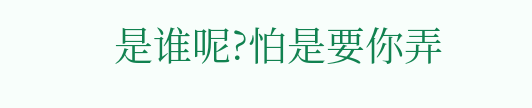是谁呢?怕是要你弄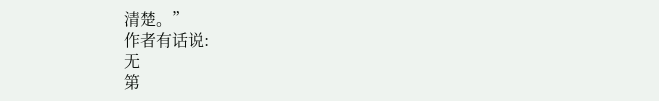清楚。”
作者有话说:
无
第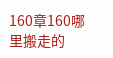160章160哪里搬走的